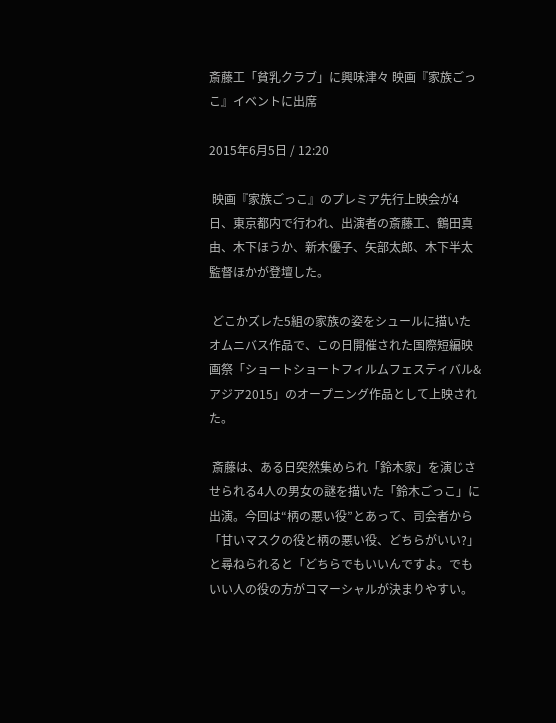斎藤工「貧乳クラブ」に興味津々 映画『家族ごっこ』イベントに出席

2015年6月5日 / 12:20

 映画『家族ごっこ』のプレミア先行上映会が4日、東京都内で行われ、出演者の斎藤工、鶴田真由、木下ほうか、新木優子、矢部太郎、木下半太監督ほかが登壇した。

 どこかズレた5組の家族の姿をシュールに描いたオムニバス作品で、この日開催された国際短編映画祭「ショートショートフィルムフェスティバル&アジア2015」のオープニング作品として上映された。

 斎藤は、ある日突然集められ「鈴木家」を演じさせられる4人の男女の謎を描いた「鈴木ごっこ」に出演。今回は“柄の悪い役”とあって、司会者から「甘いマスクの役と柄の悪い役、どちらがいい?」と尋ねられると「どちらでもいいんですよ。でもいい人の役の方がコマーシャルが決まりやすい。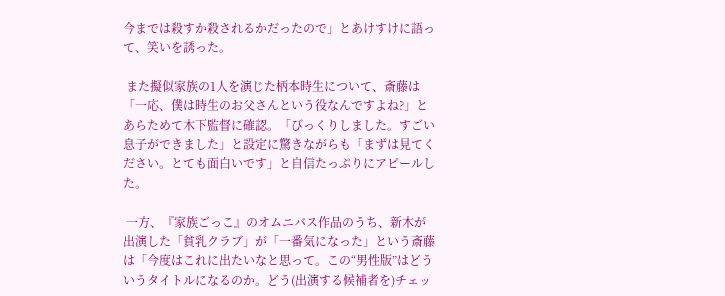今までは殺すか殺されるかだったので」とあけすけに語って、笑いを誘った。

 また擬似家族の1人を演じた柄本時生について、斎藤は「一応、僕は時生のお父さんという役なんですよね?」とあらためて木下監督に確認。「びっくりしました。すごい息子ができました」と設定に驚きながらも「まずは見てください。とても面白いです」と自信たっぷりにアピールした。

 一方、『家族ごっこ』のオムニバス作品のうち、新木が出演した「貧乳クラブ」が「一番気になった」という斎藤は「今度はこれに出たいなと思って。この“男性版”はどういうタイトルになるのか。どう(出演する候補者を)チェッ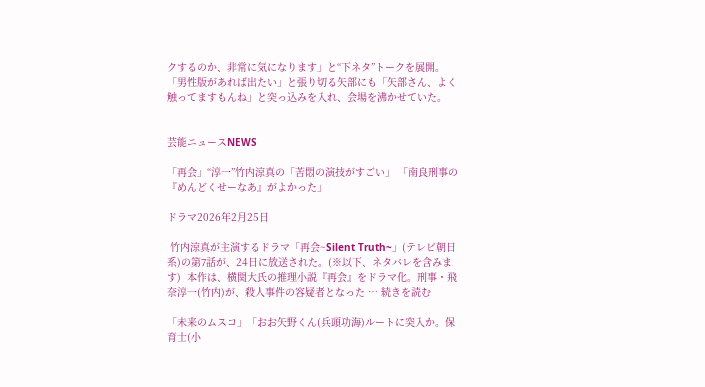クするのか、非常に気になります」と“下ネタ”トークを展開。「男性版があれば出たい」と張り切る矢部にも「矢部さん、よく触ってますもんね」と突っ込みを入れ、会場を沸かせていた。


芸能ニュースNEWS

「再会」“淳一”竹内涼真の「苦悶の演技がすごい」 「南良刑事の『めんどくせーなあ』がよかった」

ドラマ2026年2月25日

 竹内涼真が主演するドラマ「再会~Silent Truth~」(テレビ朝日系)の第7話が、24日に放送された。(※以下、ネタバレを含みます)  本作は、横関大氏の推理小説『再会』をドラマ化。刑事・飛奈淳一(竹内)が、殺人事件の容疑者となった … 続きを読む

「未来のムスコ」「おお矢野くん(兵頭功海)ルートに突入か。保育士(小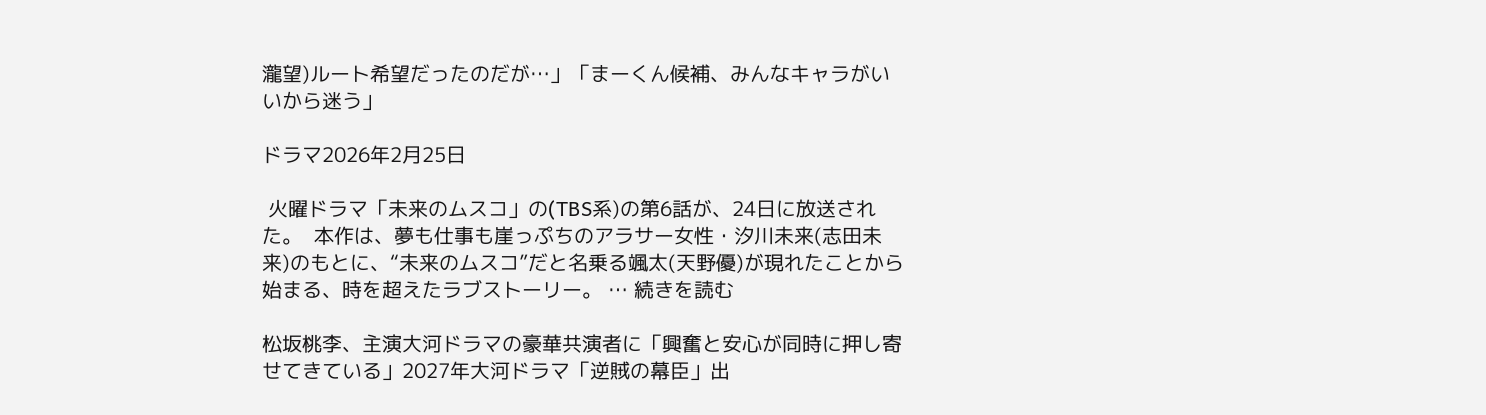瀧望)ルート希望だったのだが…」「まーくん候補、みんなキャラがいいから迷う」

ドラマ2026年2月25日

 火曜ドラマ「未来のムスコ」の(TBS系)の第6話が、24日に放送された。  本作は、夢も仕事も崖っぷちのアラサー女性・汐川未来(志田未来)のもとに、“未来のムスコ”だと名乗る颯太(天野優)が現れたことから始まる、時を超えたラブストーリー。 … 続きを読む

松坂桃李、主演大河ドラマの豪華共演者に「興奮と安心が同時に押し寄せてきている」2027年大河ドラマ「逆賊の幕臣」出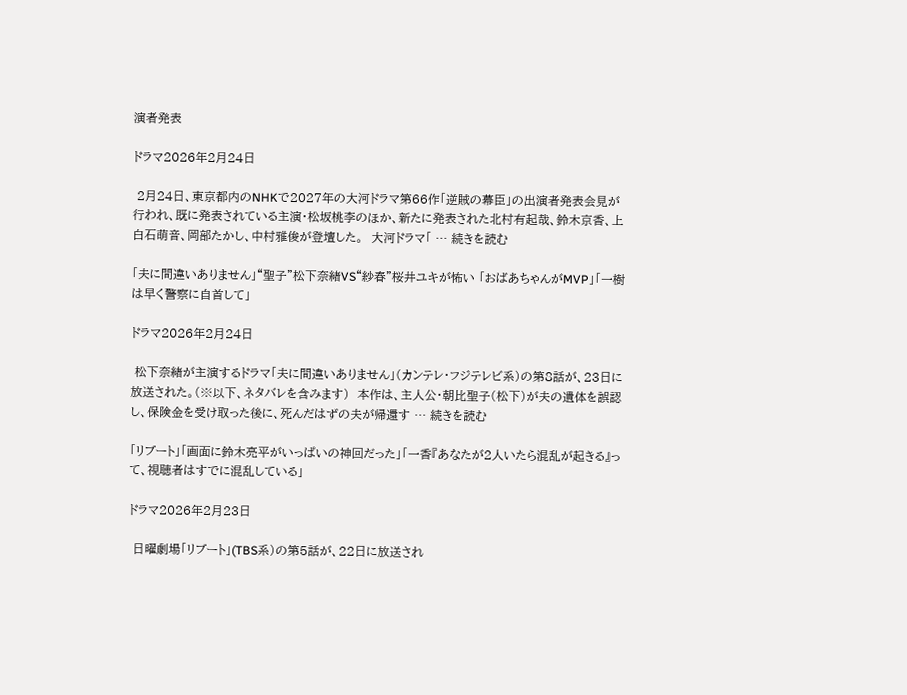演者発表

ドラマ2026年2月24日

 2月24日、東京都内のNHKで2027年の大河ドラマ第66作「逆賊の幕臣」の出演者発表会見が行われ、既に発表されている主演・松坂桃李のほか、新たに発表された北村有起哉、鈴木京香、上白石萌音、岡部たかし、中村雅俊が登壇した。  大河ドラマ「 … 続きを読む

「夫に間違いありません」“聖子”松下奈緒VS“紗春”桜井ユキが怖い 「おばあちゃんがMVP」「一樹は早く警察に自首して」

ドラマ2026年2月24日

 松下奈緒が主演するドラマ「夫に間違いありません」(カンテレ・フジテレビ系)の第8話が、23日に放送された。(※以下、ネタバレを含みます)  本作は、主人公・朝比聖子(松下)が夫の遺体を誤認し、保険金を受け取った後に、死んだはずの夫が帰還す … 続きを読む

「リブート」「画面に鈴木亮平がいっぱいの神回だった」「一香『あなたが2人いたら混乱が起きる』って、視聴者はすでに混乱している」

ドラマ2026年2月23日

 日曜劇場「リブート」(TBS系)の第5話が、22日に放送され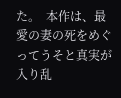た。  本作は、最愛の妻の死をめぐってうそと真実が入り乱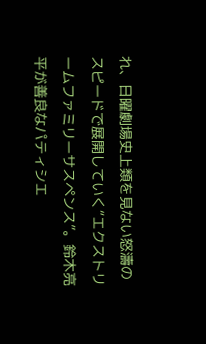れ、日曜劇場史上類を見ない怒濤のスピードで展開していく“エクストリームファミリーサスペンス”。鈴木亮平が善良なパティシエ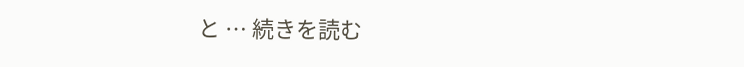と … 続きを読む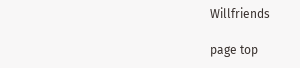Willfriends

page top